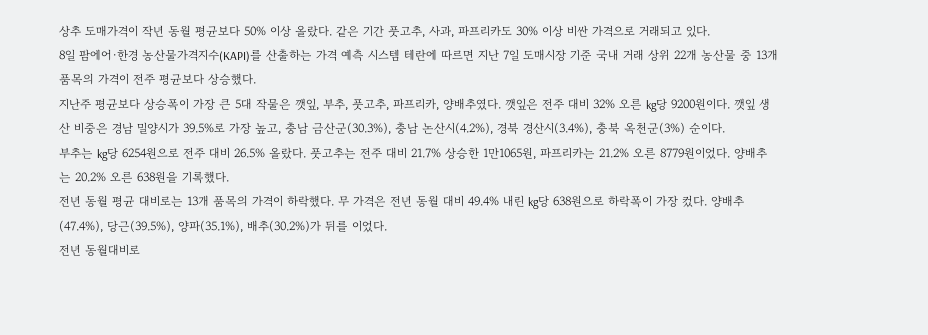상추 도매가격이 작년 동월 평균보다 50% 이상 올랐다. 같은 기간 풋고추, 사과, 파프리카도 30% 이상 비싼 가격으로 거래되고 있다.
8일 팜에어·한경 농산물가격지수(KAPI)를 산출하는 가격 예측 시스템 테란에 따르면 지난 7일 도매시장 기준 국내 거래 상위 22개 농산물 중 13개 품목의 가격이 전주 평균보다 상승했다.
지난주 평균보다 상승폭이 가장 큰 5대 작물은 깻잎, 부추, 풋고추, 파프리카, 양배추였다. 깻잎은 전주 대비 32% 오른 kg당 9200원이다. 깻잎 생산 비중은 경남 밀양시가 39.5%로 가장 높고, 충남 금산군(30.3%), 충남 논산시(4.2%), 경북 경산시(3.4%), 충북 옥천군(3%) 순이다.
부추는 kg당 6254원으로 전주 대비 26.5% 올랐다. 풋고추는 전주 대비 21.7% 상승한 1만1065원, 파프리카는 21.2% 오른 8779원이었다. 양배추는 20.2% 오른 638원을 기록했다.
전년 동월 평균 대비로는 13개 품목의 가격이 하락했다. 무 가격은 전년 동월 대비 49.4% 내린 kg당 638원으로 하락폭이 가장 컸다. 양배추(47.4%), 당근(39.5%), 양파(35.1%), 배추(30.2%)가 뒤를 이었다.
전년 동월대비로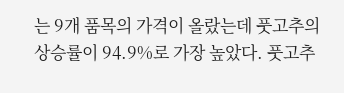는 9개 품목의 가격이 올랐는데 풋고추의 상승률이 94.9%로 가장 높았다. 풋고추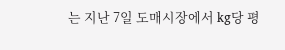는 지난 7일 도매시장에서 kg당 평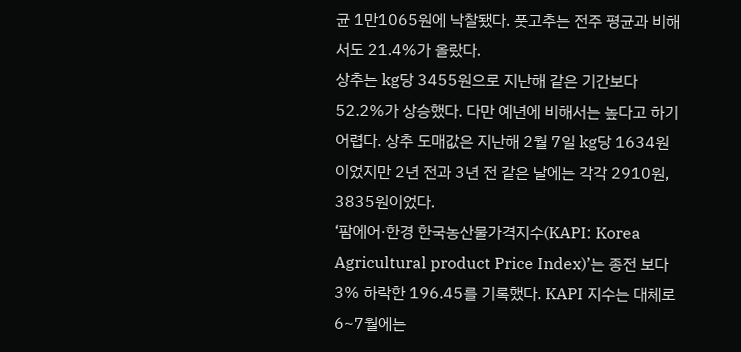균 1만1065원에 낙찰됐다. 풋고추는 전주 평균과 비해서도 21.4%가 올랐다.
상추는 kg당 3455원으로 지난해 같은 기간보다 52.2%가 상승했다. 다만 예년에 비해서는 높다고 하기 어렵다. 상추 도매값은 지난해 2월 7일 kg당 1634원이었지만 2년 전과 3년 전 같은 날에는 각각 2910원, 3835원이었다.
‘팜에어·한경 한국농산물가격지수(KAPI: Korea Agricultural product Price Index)’는 종전 보다 3% 하락한 196.45를 기록했다. KAPI 지수는 대체로 6~7월에는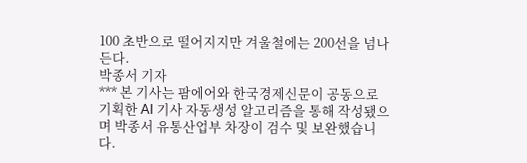100 초반으로 떨어지지만 겨울철에는 200선을 넘나든다.
박종서 기자
*** 본 기사는 팜에어와 한국경제신문이 공동으로 기획한 AI 기사 자동생성 알고리즘을 통해 작성됐으며 박종서 유통산업부 차장이 검수 및 보완했습니다.